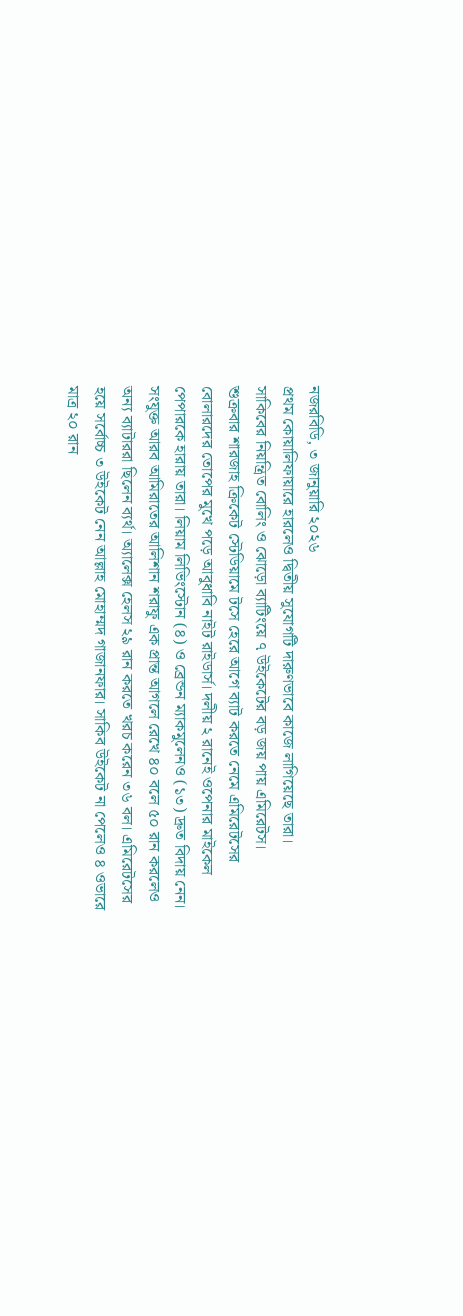নজরবিডি, ৩ জানুয়ারি ২০২৬
প্রথম কোয়ালিফায়ারে হারলেও দ্বিতীয় সুযোগটি দারুণভাবে কাজে লাগিয়েছে তারা।
সাকিবের নিয়ন্ত্রিত বোলিং ও ঝোড়ো ব্যাটিংয়ে ৭ উইকেটের বড় জয় পায় এমিরেটস।
শুক্রবার শারজাহ ক্রিকেট স্টেডিয়ামে টসে হেরে আগে ব্যাট করতে নেমে এমিরেটসের বোলারদের তোপের মুখে পড়ে আবুধাবি নাইট রাইডার্স। দলীয় ২ রানেই ওপেনার মাইকেল পেপারকে হারায় তারা। লিয়াম লিভিংস্টোন (৪) ও ব্রেন্ডন ম্যাকমুলেনও (১৩) দ্রুত বিদায় নেন।
সংযুক্ত আরব আমিরাতের আলিশান শরাফু এক প্রান্ত আগলে রেখে ৪০ বলে ৫০ রান করলেও অন্য ব্যাটাররা ছিলেন ব্যর্থ। অ্যালেক্স হেলস ২৯ রান করতে খরচ করেন ৩৬ বল। এমিরেটসের হয়ে সর্বোচ্চ ৩ উইকেট নেন আল্লাহ মোহাম্মদ গাজানফার। সাকিব উইকেট না পেলেও ৪ ওভারে মাত্র ২০ রান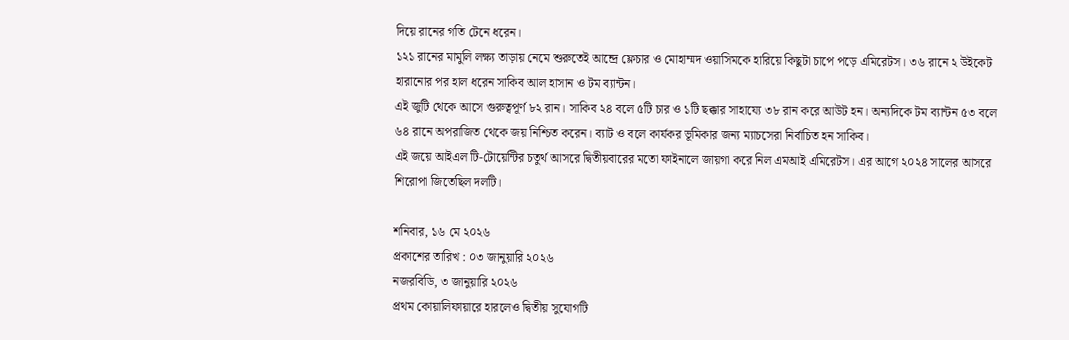দিয়ে রানের গতি টেনে ধরেন।
১২১ রানের মামুলি লক্ষ্য তাড়ায় নেমে শুরুতেই আন্দ্রে ফ্লেচার ও মোহাম্মদ ওয়াসিমকে হারিয়ে কিছুটা চাপে পড়ে এমিরেটস। ৩৬ রানে ২ উইকেট হারানোর পর হাল ধরেন সাকিব আল হাসান ও টম ব্যান্টন।
এই জুটি থেকে আসে গুরুত্বপূর্ণ ৮২ রান। সাকিব ২৪ বলে ৫টি চার ও ১টি ছক্কার সাহায্যে ৩৮ রান করে আউট হন। অন্যদিকে টম ব্যান্টন ৫৩ বলে ৬৪ রানে অপরাজিত থেকে জয় নিশ্চিত করেন। ব্যাট ও বলে কার্যকর ভূমিকার জন্য ম্যাচসেরা নির্বাচিত হন সাকিব।
এই জয়ে আইএল টি-টোয়েন্টির চতুর্থ আসরে দ্বিতীয়বারের মতো ফাইনালে জায়গা করে নিল এমআই এমিরেটস। এর আগে ২০২৪ সালের আসরে শিরোপা জিতেছিল দলটি।

শনিবার, ১৬ মে ২০২৬
প্রকাশের তারিখ : ০৩ জানুয়ারি ২০২৬
নজরবিডি, ৩ জানুয়ারি ২০২৬
প্রথম কোয়ালিফায়ারে হারলেও দ্বিতীয় সুযোগটি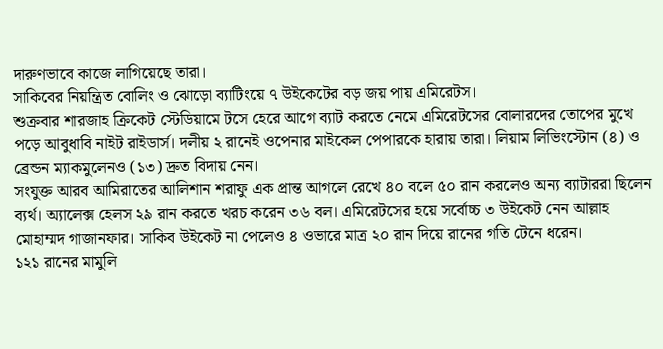দারুণভাবে কাজে লাগিয়েছে তারা।
সাকিবের নিয়ন্ত্রিত বোলিং ও ঝোড়ো ব্যাটিংয়ে ৭ উইকেটের বড় জয় পায় এমিরেটস।
শুক্রবার শারজাহ ক্রিকেট স্টেডিয়ামে টসে হেরে আগে ব্যাট করতে নেমে এমিরেটসের বোলারদের তোপের মুখে পড়ে আবুধাবি নাইট রাইডার্স। দলীয় ২ রানেই ওপেনার মাইকেল পেপারকে হারায় তারা। লিয়াম লিভিংস্টোন (৪) ও ব্রেন্ডন ম্যাকমুলেনও (১৩) দ্রুত বিদায় নেন।
সংযুক্ত আরব আমিরাতের আলিশান শরাফু এক প্রান্ত আগলে রেখে ৪০ বলে ৫০ রান করলেও অন্য ব্যাটাররা ছিলেন ব্যর্থ। অ্যালেক্স হেলস ২৯ রান করতে খরচ করেন ৩৬ বল। এমিরেটসের হয়ে সর্বোচ্চ ৩ উইকেট নেন আল্লাহ মোহাম্মদ গাজানফার। সাকিব উইকেট না পেলেও ৪ ওভারে মাত্র ২০ রান দিয়ে রানের গতি টেনে ধরেন।
১২১ রানের মামুলি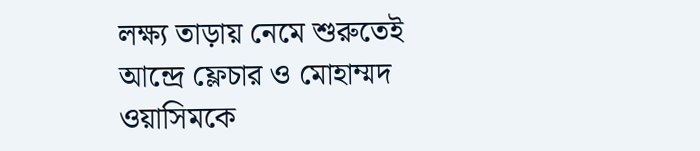লক্ষ্য তাড়ায় নেমে শুরুতেই আন্দ্রে ফ্লেচার ও মোহাম্মদ ওয়াসিমকে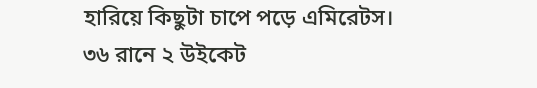হারিয়ে কিছুটা চাপে পড়ে এমিরেটস। ৩৬ রানে ২ উইকেট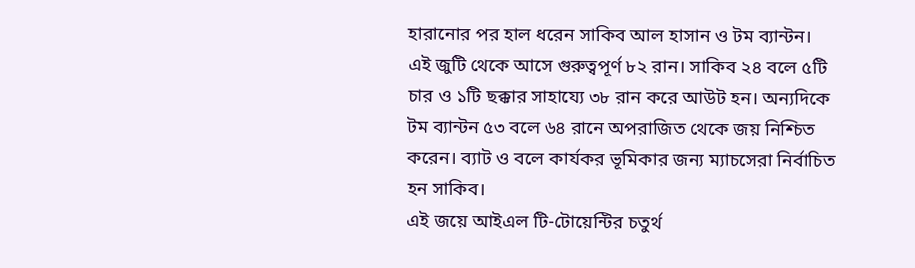হারানোর পর হাল ধরেন সাকিব আল হাসান ও টম ব্যান্টন।
এই জুটি থেকে আসে গুরুত্বপূর্ণ ৮২ রান। সাকিব ২৪ বলে ৫টি চার ও ১টি ছক্কার সাহায্যে ৩৮ রান করে আউট হন। অন্যদিকে টম ব্যান্টন ৫৩ বলে ৬৪ রানে অপরাজিত থেকে জয় নিশ্চিত করেন। ব্যাট ও বলে কার্যকর ভূমিকার জন্য ম্যাচসেরা নির্বাচিত হন সাকিব।
এই জয়ে আইএল টি-টোয়েন্টির চতুর্থ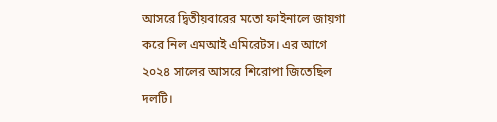আসরে দ্বিতীয়বারের মতো ফাইনালে জায়গা করে নিল এমআই এমিরেটস। এর আগে ২০২৪ সালের আসরে শিরোপা জিতেছিল দলটি।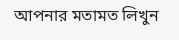আপনার মতামত লিখুন